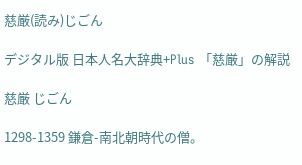慈厳(読み)じごん

デジタル版 日本人名大辞典+Plus 「慈厳」の解説

慈厳 じごん

1298-1359 鎌倉-南北朝時代の僧。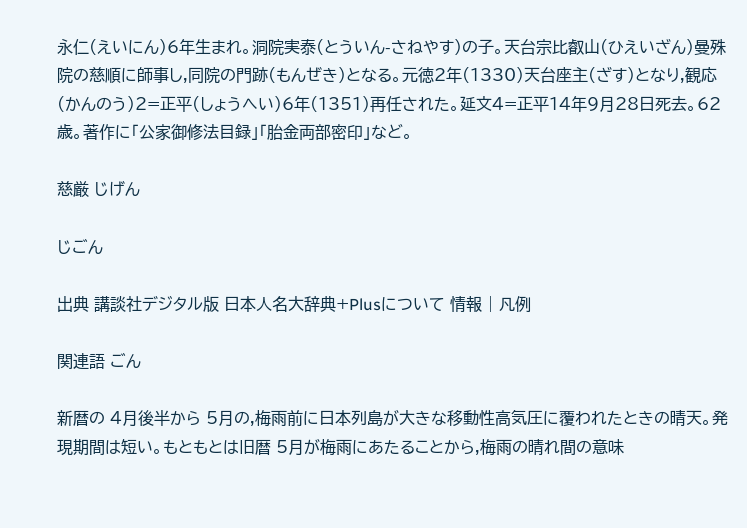永仁(えいにん)6年生まれ。洞院実泰(とういん-さねやす)の子。天台宗比叡山(ひえいざん)曼殊院の慈順に師事し,同院の門跡(もんぜき)となる。元徳2年(1330)天台座主(ざす)となり,観応(かんのう)2=正平(しょうへい)6年(1351)再任された。延文4=正平14年9月28日死去。62歳。著作に「公家御修法目録」「胎金両部密印」など。

慈厳 じげん

じごん

出典 講談社デジタル版 日本人名大辞典+Plusについて 情報 | 凡例

関連語 ごん

新暦の 4月後半から 5月の,梅雨前に日本列島が大きな移動性高気圧に覆われたときの晴天。発現期間は短い。もともとは旧暦 5月が梅雨にあたることから,梅雨の晴れ間の意味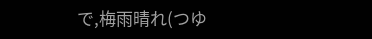で,梅雨晴れ(つゆ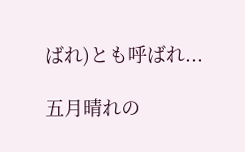ばれ)とも呼ばれ...

五月晴れの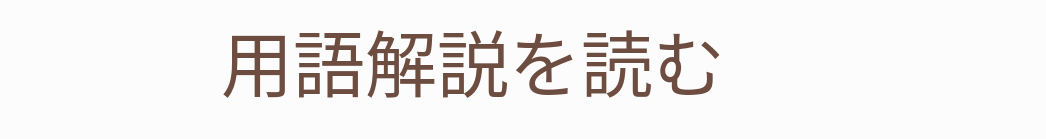用語解説を読む